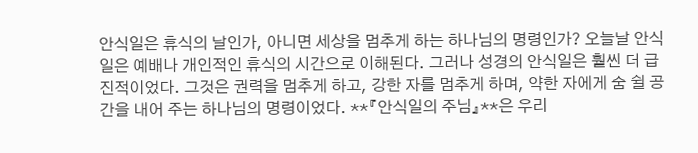안식일은 휴식의 날인가, 아니면 세상을 멈추게 하는 하나님의 명령인가? 오늘날 안식일은 예배나 개인적인 휴식의 시간으로 이해된다. 그러나 성경의 안식일은 훨씬 더 급진적이었다. 그것은 권력을 멈추게 하고, 강한 자를 멈추게 하며, 약한 자에게 숨 쉴 공간을 내어 주는 하나님의 명령이었다. **『안식일의 주님』**은 우리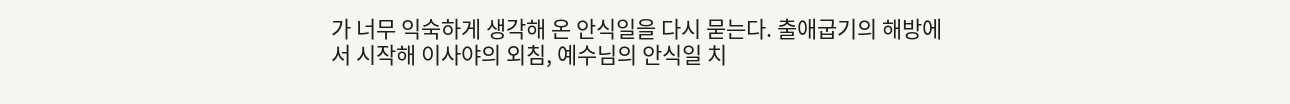가 너무 익숙하게 생각해 온 안식일을 다시 묻는다. 출애굽기의 해방에서 시작해 이사야의 외침, 예수님의 안식일 치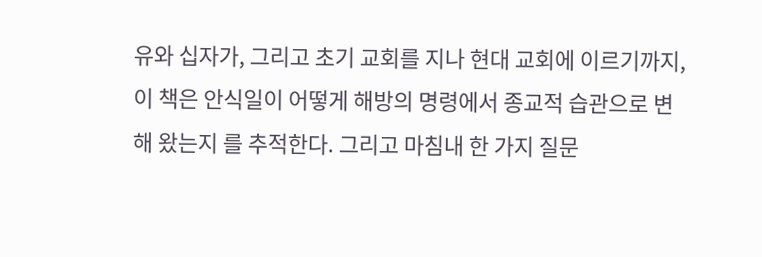유와 십자가, 그리고 초기 교회를 지나 현대 교회에 이르기까지, 이 책은 안식일이 어떻게 해방의 명령에서 종교적 습관으로 변해 왔는지 를 추적한다. 그리고 마침내 한 가지 질문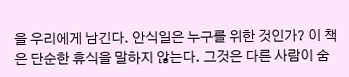을 우리에게 남긴다. 안식일은 누구를 위한 것인가? 이 책은 단순한 휴식을 말하지 않는다. 그것은 다른 사람이 숨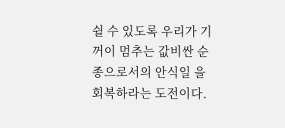쉴 수 있도록 우리가 기꺼이 멈추는 값비싼 순종으로서의 안식일 을 회복하라는 도전이다.